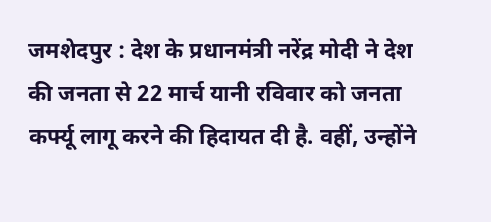जमशेदपुर : देश के प्रधानमंत्री नरेंद्र मोदी ने देश की जनता से 22 मार्च यानी रविवार को जनता कर्फ्यू लागू करने की हिदायत दी है. वहीं, उन्होंने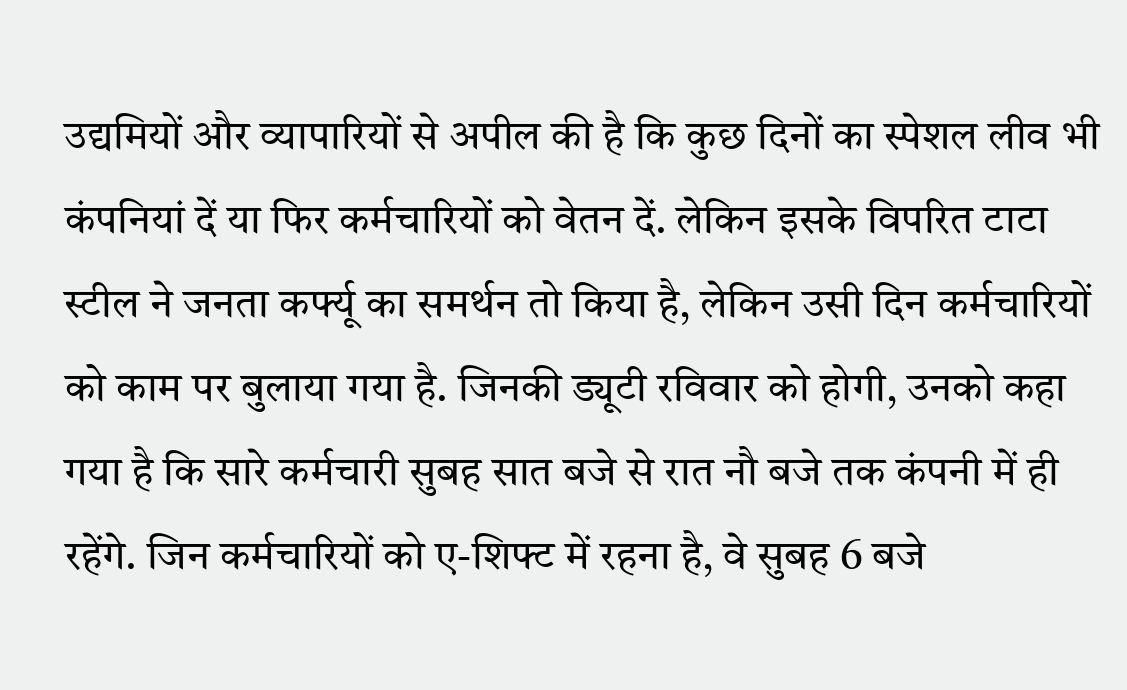उद्यमियों और व्यापारियों से अपील की है कि कुछ दिनों का स्पेशल लीव भी कंपनियां दें या फिर कर्मचारियों को वेतन दें. लेकिन इसके विपरित टाटा स्टील ने जनता कर्फ्यू का समर्थन तो किया है, लेकिन उसी दिन कर्मचारियों को काम पर बुलाया गया है. जिनकी ड्यूटी रविवार को होगी, उनको कहा गया है कि सारे कर्मचारी सुबह सात बजे से रात नौ बजे तक कंपनी में ही रहेंगे. जिन कर्मचारियों को ए-शिफ्ट में रहना है, वे सुबह 6 बजे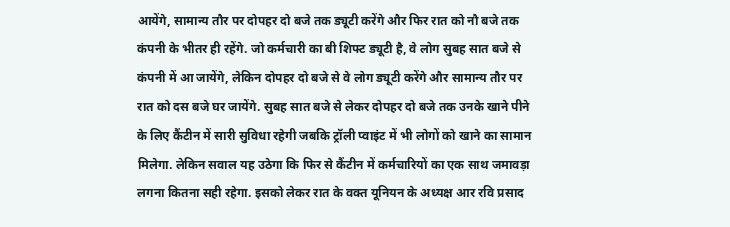आयेंगे, सामान्य तौर पर दोपहर दो बजे तक ड्यूटी करेंगे और फिर रात को नौ बजे तक कंपनी के भीतर ही रहेंगे. जो कर्मचारी का बी शिफ्ट ड्यूटी है, वे लोग सुबह सात बजे से कंपनी में आ जायेंगे, लेकिन दोपहर दो बजे से वे लोग ड्यूटी करेंगे और सामान्य तौर पर रात को दस बजे घर जायेंगे. सुबह सात बजे से लेकर दोपहर दो बजे तक उनके खाने पीने के लिए कैंटीन में सारी सुविधा रहेगी जबकि ट्रॉली प्वाइंट में भी लोगों को खाने का सामान मिलेगा. लेकिन सवाल यह उठेगा कि फिर से कैंटीन में कर्मचारियों का एक साथ जमावड़ा लगना कितना सही रहेगा. इसको लेकर रात के वक्त यूनियन के अध्यक्ष आर रवि प्रसाद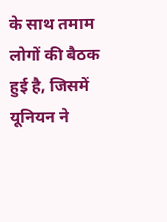के साथ तमाम लोगों की बैठक हुई है, जिसमें यूनियन ने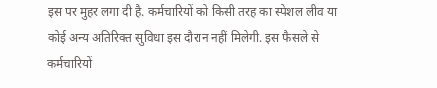इस पर मुहर लगा दी है. कर्मचारियों को किसी तरह का स्पेशल लीव या कोई अन्य अतिरिक्त सुविधा इस दौरान नहीं मिलेगी. इस फैसले से कर्मचारियों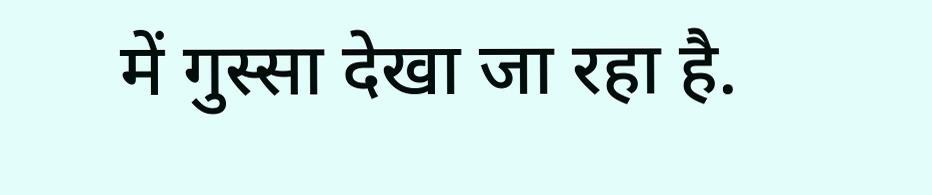में गुस्सा देखा जा रहा है.